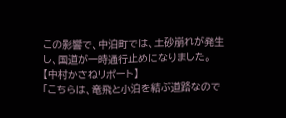この影響で、中泊町では、土砂崩れが発生し、国道が一時通行止めになりました。
【中村かさねリポート】
「こちらは、竜飛と小泊を結ぶ道路なので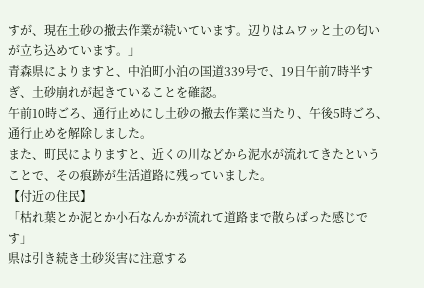すが、現在土砂の撤去作業が続いています。辺りはムワッと土の匂いが立ち込めています。」
青森県によりますと、中泊町小泊の国道339号で、19日午前7時半すぎ、土砂崩れが起きていることを確認。
午前10時ごろ、通行止めにし土砂の撤去作業に当たり、午後5時ごろ、通行止めを解除しました。
また、町民によりますと、近くの川などから泥水が流れてきたということで、その痕跡が生活道路に残っていました。
【付近の住民】
「枯れ葉とか泥とか小石なんかが流れて道路まで散らばった感じです」
県は引き続き土砂災害に注意する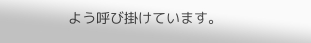よう呼び掛けています。